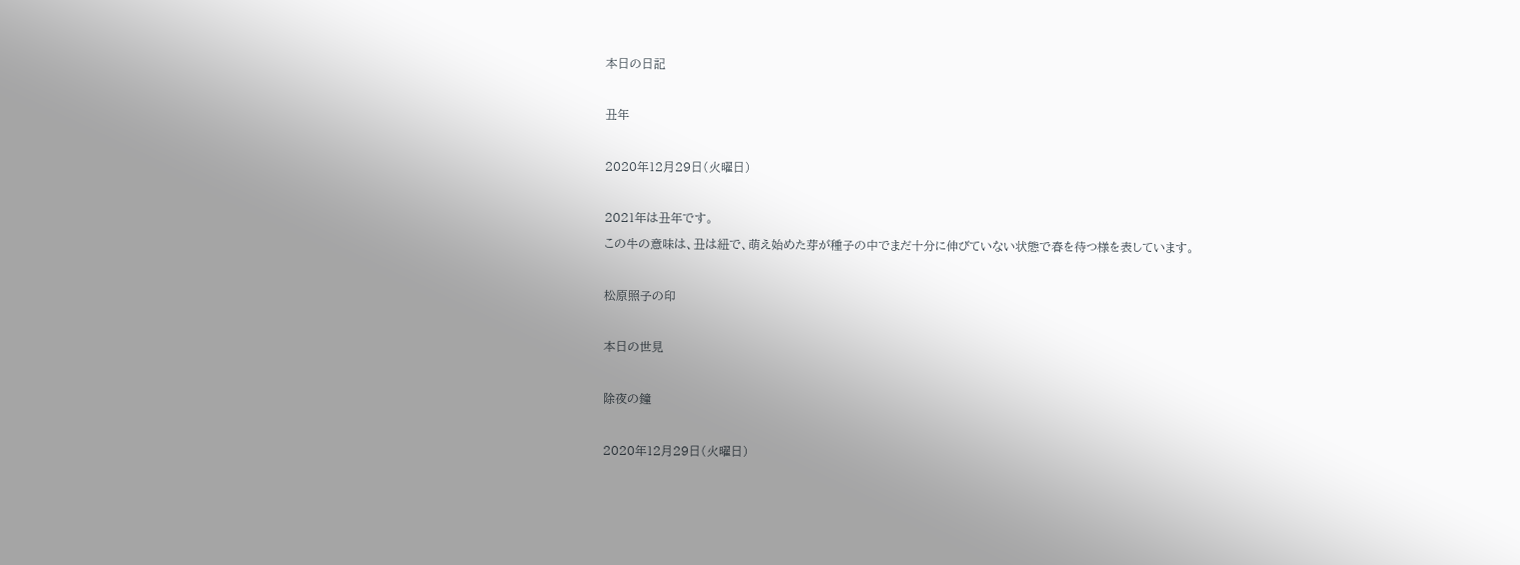本日の日記

丑年

2020年12月29日(火曜日)

2021年は丑年です。
この牛の意味は、丑は紐で、萌え始めた芽が種子の中でまだ十分に伸びていない状態で春を待つ様を表しています。

松原照子の印

本日の世見

除夜の鐘

2020年12月29日(火曜日)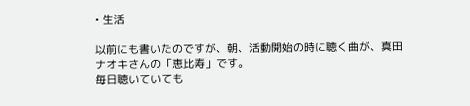• 生活

以前にも書いたのですが、朝、活動開始の時に聴く曲が、真田ナオキさんの「恵比寿」です。
毎日聴いていても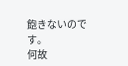飽きないのです。
何故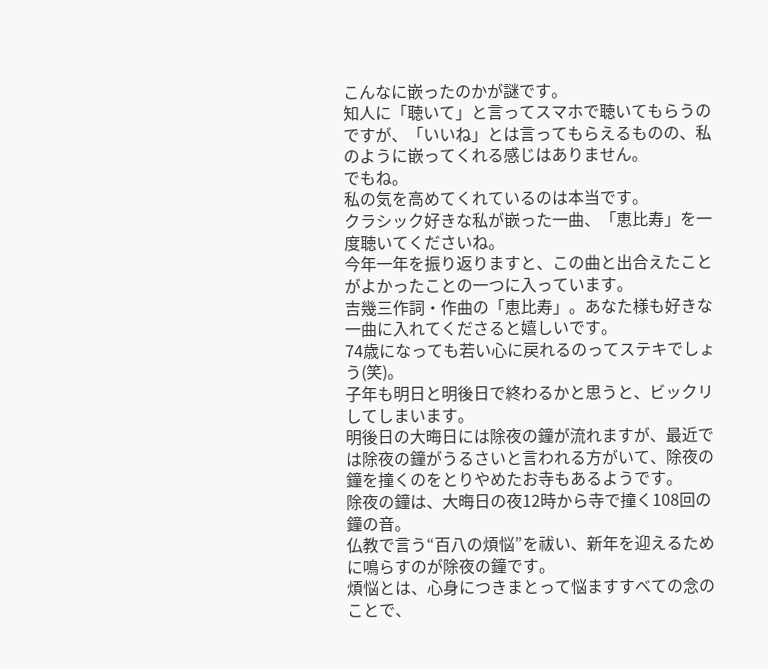こんなに嵌ったのかが謎です。
知人に「聴いて」と言ってスマホで聴いてもらうのですが、「いいね」とは言ってもらえるものの、私のように嵌ってくれる感じはありません。
でもね。
私の気を高めてくれているのは本当です。
クラシック好きな私が嵌った一曲、「恵比寿」を一度聴いてくださいね。
今年一年を振り返りますと、この曲と出合えたことがよかったことの一つに入っています。
吉幾三作詞・作曲の「恵比寿」。あなた様も好きな一曲に入れてくださると嬉しいです。
74歳になっても若い心に戻れるのってステキでしょう(笑)。
子年も明日と明後日で終わるかと思うと、ビックリしてしまいます。
明後日の大晦日には除夜の鐘が流れますが、最近では除夜の鐘がうるさいと言われる方がいて、除夜の鐘を撞くのをとりやめたお寺もあるようです。
除夜の鐘は、大晦日の夜12時から寺で撞く108回の鐘の音。
仏教で言う“百八の煩悩”を祓い、新年を迎えるために鳴らすのが除夜の鐘です。
煩悩とは、心身につきまとって悩ますすべての念のことで、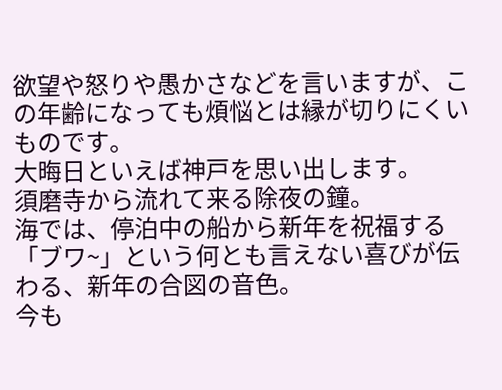欲望や怒りや愚かさなどを言いますが、この年齢になっても煩悩とは縁が切りにくいものです。
大晦日といえば神戸を思い出します。
須磨寺から流れて来る除夜の鐘。
海では、停泊中の船から新年を祝福する「ブワ~」という何とも言えない喜びが伝わる、新年の合図の音色。
今も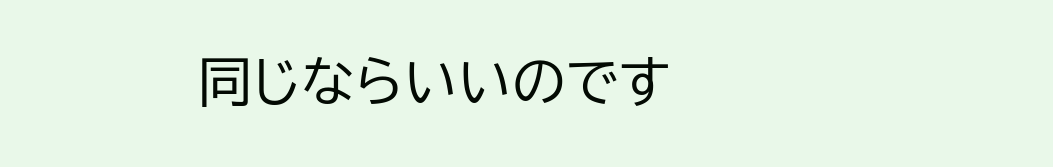同じならいいのです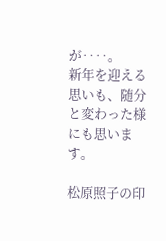が‥‥。
新年を迎える思いも、随分と変わった様にも思います。

松原照子の印